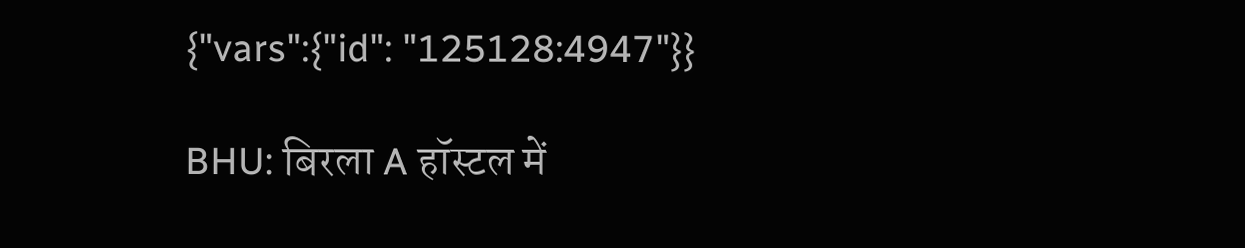{"vars":{"id": "125128:4947"}}

BHU: बिरला A हॉस्टल में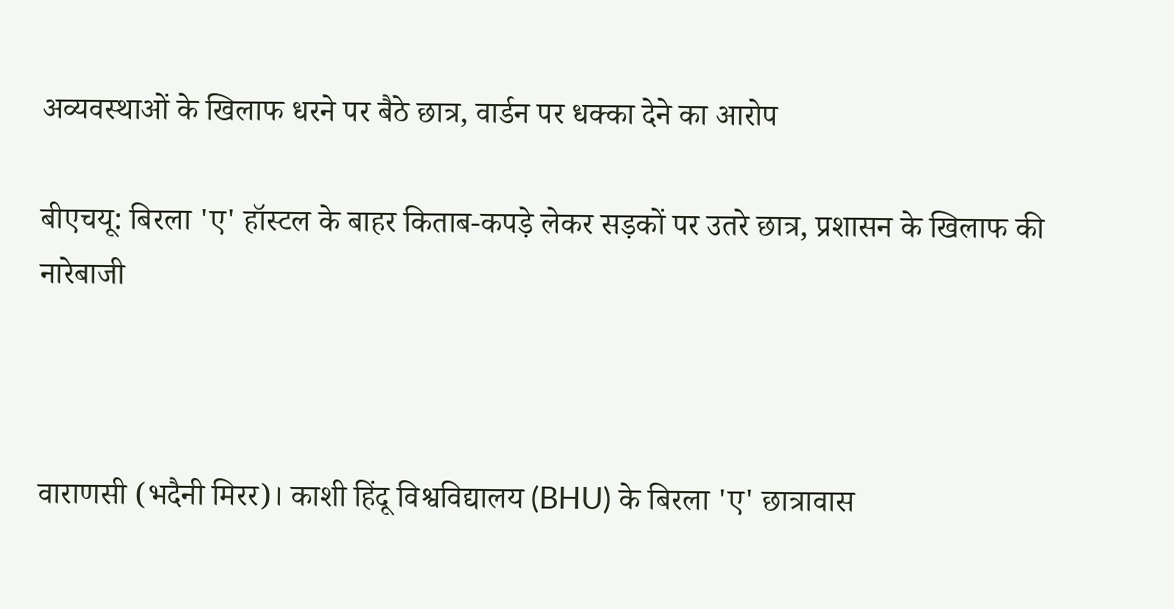अव्यवस्थाओं के खिलाफ धरने पर बैठे छात्र, वार्डन पर धक्का देने का आरोप

बीएचयू: बिरला 'ए' हॉस्टल के बाहर किताब-कपड़े लेकर सड़कों पर उतरे छात्र, प्रशासन के खिलाफ की नारेबाजी



वाराणसी (भदैनी मिरर)। काशी हिंदू विश्वविद्यालय (BHU) के बिरला 'ए' छात्रावास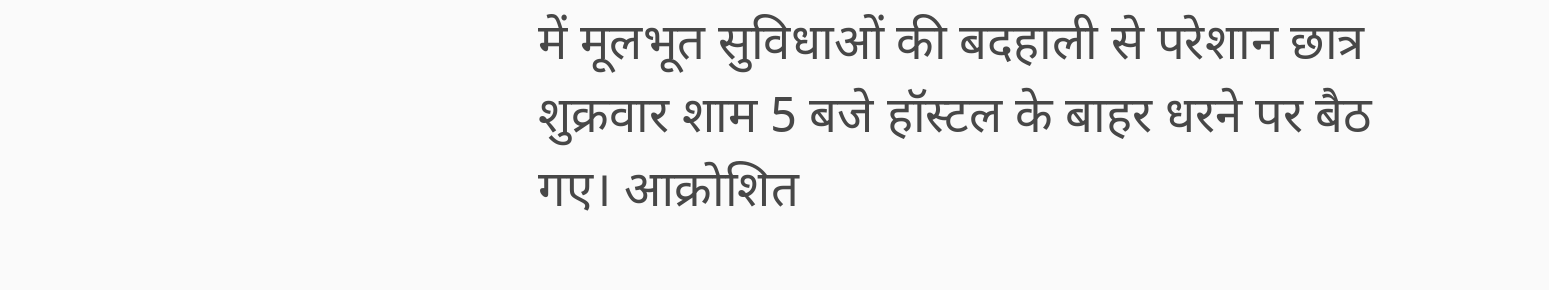में मूलभूत सुविधाओं की बदहाली से परेशान छात्र शुक्रवार शाम 5 बजे हॉस्टल के बाहर धरने पर बैठ गए। आक्रोशित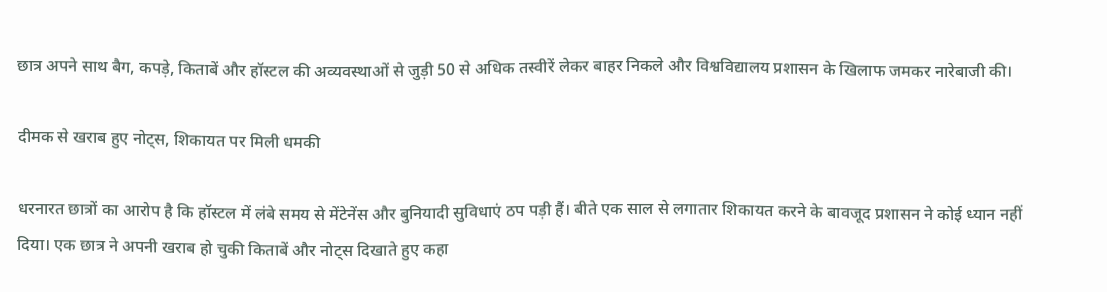छात्र अपने साथ बैग, कपड़े, किताबें और हॉस्टल की अव्यवस्थाओं से जुड़ी 50 से अधिक तस्वीरें लेकर बाहर निकले और विश्वविद्यालय प्रशासन के खिलाफ जमकर नारेबाजी की।

दीमक से खराब हुए नोट्स, शिकायत पर मिली धमकी

धरनारत छात्रों का आरोप है कि हॉस्टल में लंबे समय से मेंटेनेंस और बुनियादी सुविधाएं ठप पड़ी हैं। बीते एक साल से लगातार शिकायत करने के बावजूद प्रशासन ने कोई ध्यान नहीं दिया। एक छात्र ने अपनी खराब हो चुकी किताबें और नोट्स दिखाते हुए कहा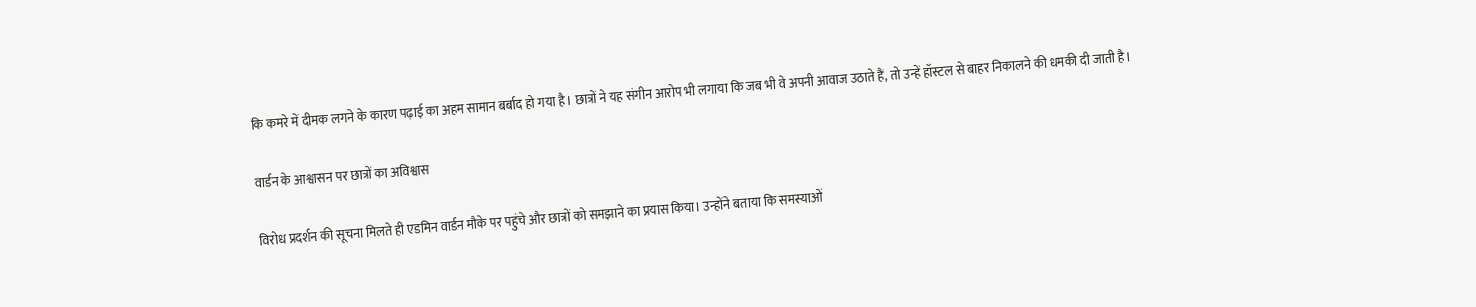कि कमरे में दीमक लगने के कारण पढ़ाई का अहम सामान बर्बाद हो गया है। छात्रों ने यह संगीन आरोप भी लगाया कि जब भी वे अपनी आवाज उठाते हैं, तो उन्हें हॉस्टल से बाहर निकालने की धमकी दी जाती है।

वार्डन के आश्वासन पर छात्रों का अविश्वास

विरोध प्रदर्शन की सूचना मिलते ही एडमिन वार्डन मौके पर पहुंचे और छात्रों को समझाने का प्रयास किया। उन्होंने बताया कि समस्याओं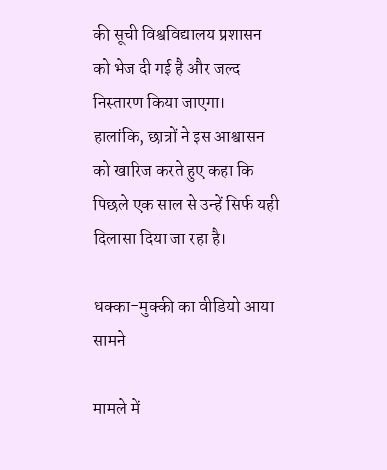की सूची विश्वविद्यालय प्रशासन को भेज दी गई है और जल्द निस्तारण किया जाएगा। हालांकि, छात्रों ने इस आश्वासन को खारिज करते हुए कहा कि पिछले एक साल से उन्हें सिर्फ यही दिलासा दिया जा रहा है।

धक्का-मुक्की का वीडियो आया सामने

मामले में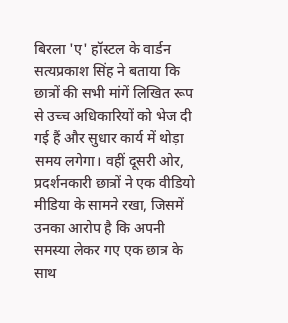बिरला 'ए' हॉस्टल के वार्डन सत्यप्रकाश सिंह ने बताया कि छात्रों की सभी मांगें लिखित रूप से उच्च अधिकारियों को भेज दी गई हैं और सुधार कार्य में थोड़ा समय लगेगा। वहीं दूसरी ओर, प्रदर्शनकारी छात्रों ने एक वीडियो मीडिया के सामने रखा, जिसमें उनका आरोप है कि अपनी समस्या लेकर गए एक छात्र के साथ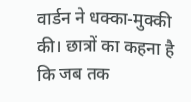वार्डन ने धक्का-मुक्की की। छात्रों का कहना है कि जब तक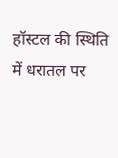हॉस्टल की स्थिति में धरातल पर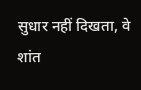सुधार नहीं दिखता, वे शांत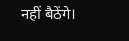नहीं बैठेंगे।